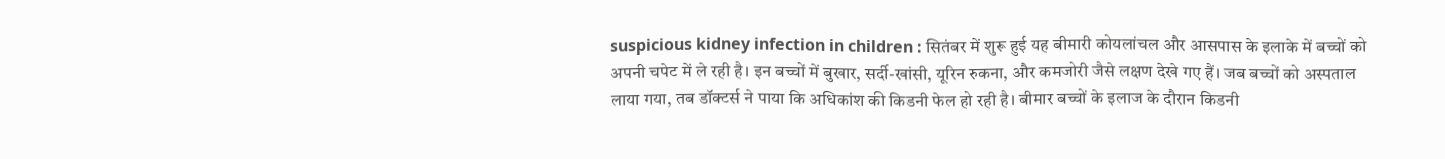suspicious kidney infection in children : सितंबर में शुरू हुई यह बीमारी कोयलांचल और आसपास के इलाके में बच्चों को अपनी चपेट में ले रही है। इन बच्चों में बुखार, सर्दी-खांसी, यूरिन रुकना, और कमजोरी जैसे लक्षण देखे गए हैं। जब बच्चों को अस्पताल लाया गया, तब डॉक्टर्स ने पाया कि अधिकांश की किडनी फेल हो रही है। बीमार बच्चों के इलाज के दौरान किडनी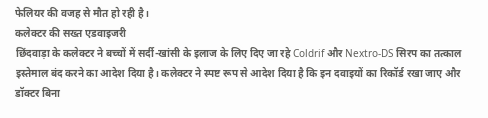फेलियर की वजह से मौत हो रही है।
कलेक्टर की सख्त एडवाइजरी
छिंदवाड़ा के कलेक्टर ने बच्चों में सर्दी-खांसी के इलाज के लिए दिए जा रहे Coldrif और Nextro-DS सिरप का तत्काल इस्तेमाल बंद करने का आदेश दिया है। कलेक्टर ने स्पष्ट रूप से आदेश दिया है कि इन दवाइयों का रिकॉर्ड रखा जाए और डॉक्टर बिना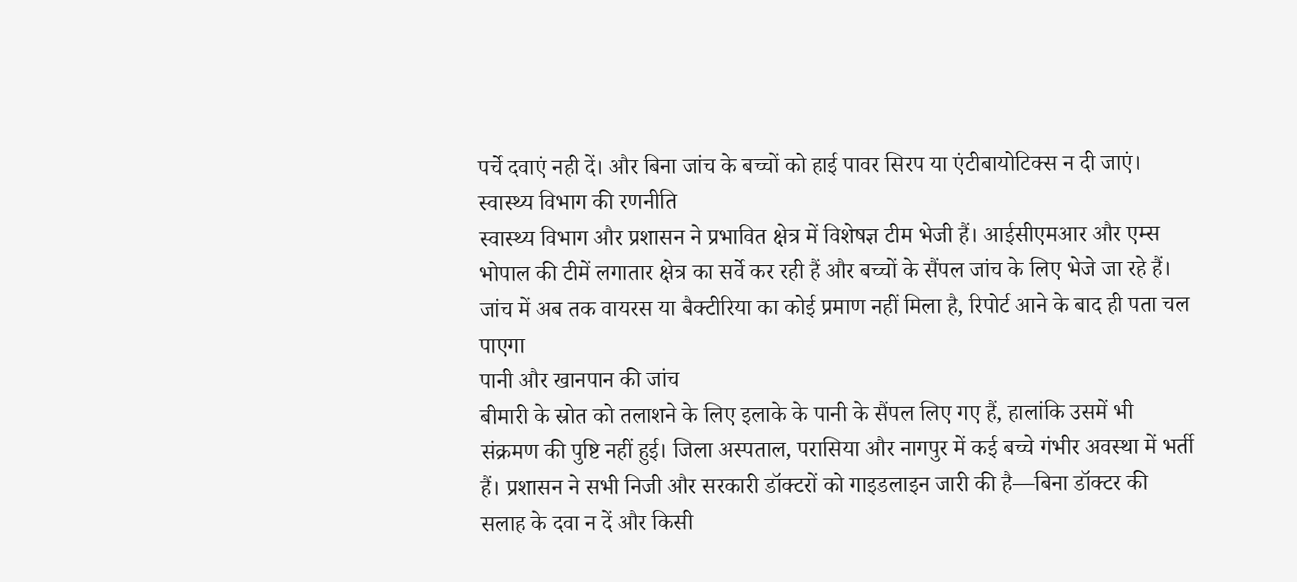पर्चे दवाएं नही दें। और बिना जांच के बच्चों को हाई पावर सिरप या एंटीबायोटिक्स न दी जाएं।
स्वास्थ्य विभाग की रणनीति
स्वास्थ्य विभाग और प्रशासन ने प्रभावित क्षेत्र में विशेषज्ञ टीम भेजी हैं। आईसीएमआर और एम्स भोपाल की टीमें लगातार क्षेत्र का सर्वे कर रही हैं और बच्चों के सैंपल जांच के लिए भेजे जा रहे हैं। जांच में अब तक वायरस या बैक्टीरिया का कोई प्रमाण नहीं मिला है, रिपोर्ट आने के बाद ही पता चल पाएगा
पानी और खानपान की जांच
बीमारी के स्रोत को तलाशने के लिए इलाके के पानी के सैंपल लिए गए हैं, हालांकि उसमें भी संक्रमण की पुष्टि नहीं हुई। जिला अस्पताल, परासिया और नागपुर में कई बच्चे गंभीर अवस्था में भर्ती हैं। प्रशासन ने सभी निजी और सरकारी डॉक्टरों को गाइडलाइन जारी की है—बिना डॉक्टर की सलाह के दवा न दें और किसी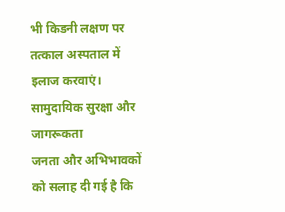भी किडनी लक्षण पर तत्काल अस्पताल में इलाज करवाएं।
सामुदायिक सुरक्षा और जागरूकता
जनता और अभिभावकों को सलाह दी गई है कि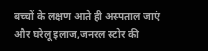बच्चों के लक्षण आते ही अस्पताल जाएं और घरेलू इलाज,जनरल स्टोर की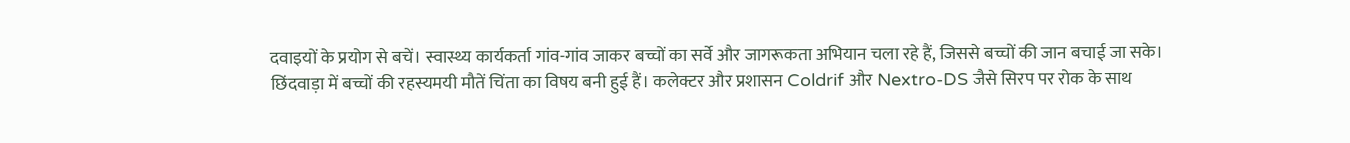दवाइयों के प्रयोग से बचें। स्वास्थ्य कार्यकर्ता गांव-गांव जाकर बच्चों का सर्वे और जागरूकता अभियान चला रहे हैं, जिससे बच्चों की जान बचाई जा सके।
छिंदवाड़ा में बच्चों की रहस्यमयी मौतें चिंता का विषय बनी हुई हैं। कलेक्टर और प्रशासन Coldrif और Nextro-DS जैसे सिरप पर रोक के साथ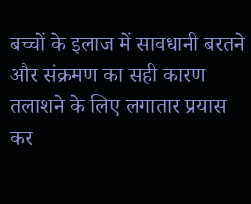बच्चों के इलाज में सावधानी बरतने और संक्रमण का सही कारण तलाशने के लिए लगातार प्रयास कर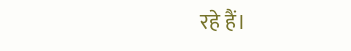रहे हैं।